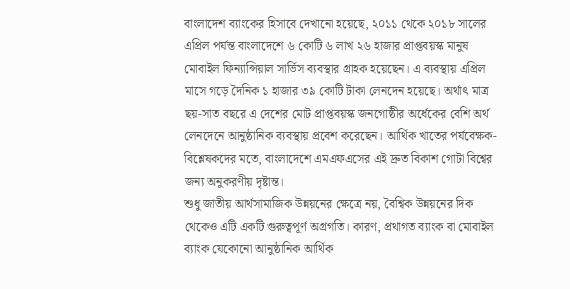বাংলাদেশ ব্যাংকের হিসাবে দেখানো হয়েছে, ২০১১ থেকে ২০১৮ সালের এপ্রিল পর্যন্ত বাংলাদেশে ৬ কোটি ৬ লাখ ২৬ হাজার প্রাপ্তবয়স্ক মানুষ মোবাইল ফিন্যান্সিয়াল সার্ভিস ব্যবস্থার গ্রাহক হয়েছেন। এ ব্যবস্থায় এপ্রিল মাসে গড়ে দৈনিক ১ হাজার ৩৯ কোটি টাকা লেনদেন হয়েছে। অর্থাৎ মাত্র ছয়-সাত বছরে এ দেশের মোট প্রাপ্তবয়স্ক জনগোষ্ঠীর অর্ধেকের বেশি অর্থ লেনদেনে আনুষ্ঠানিক ব্যবস্থায় প্রবেশ করেছেন। আর্থিক খাতের পর্যবেক্ষক-বিশ্লেষকদের মতে, বাংলাদেশে এমএফএসের এই দ্রুত বিকাশ গোটা বিশ্বের জন্য অনুকরণীয় দৃষ্টান্ত।
শুধু জাতীয় আর্থসামাজিক উন্নয়নের ক্ষেত্রে নয়, বৈশ্বিক উন্নয়নের দিক থেকেও এটি একটি গুরুত্বপূর্ণ অগ্রগতি। কারণ, প্রথাগত ব্যাংক বা মোবাইল ব্যাংক যেকোনো আনুষ্ঠানিক আর্থিক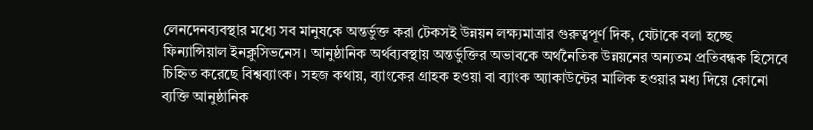লেনদেনব্যবস্থার মধ্যে সব মানুষকে অন্তর্ভুক্ত করা টেকসই উন্নয়ন লক্ষ্যমাত্রার গুরুত্বপূর্ণ দিক, যেটাকে বলা হচ্ছে ফিন্যান্সিয়াল ইনক্লুসিভনেস। আনুষ্ঠানিক অর্থব্যবস্থায় অন্তর্ভুক্তির অভাবকে অর্থনৈতিক উন্নয়নের অন্যতম প্রতিবন্ধক হিসেবে চিহ্নিত করেছে বিশ্বব্যাংক। সহজ কথায়, ব্যাংকের গ্রাহক হওয়া বা ব্যাংক অ্যাকাউন্টের মালিক হওয়ার মধ্য দিয়ে কোনো ব্যক্তি আনুষ্ঠানিক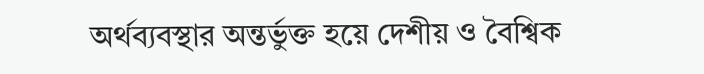অর্থব্যবস্থার অন্তর্ভুক্ত হয়ে দেশীয় ও বৈশ্বিক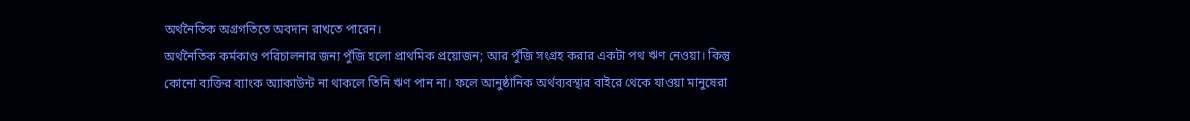অর্থনৈতিক অগ্রগতিতে অবদান রাখতে পারেন।
অর্থনৈতিক কর্মকাণ্ড পরিচালনার জন্য পুঁজি হলো প্রাথমিক প্রয়োজন; আর পুঁজি সংগ্রহ করার একটা পথ ঋণ নেওয়া। কিন্তু কোনো ব্যক্তির ব্যাংক অ্যাকাউন্ট না থাকলে তিনি ঋণ পান না। ফলে আনুষ্ঠানিক অর্থব্যবস্থার বাইরে থেকে যাওয়া মানুষেরা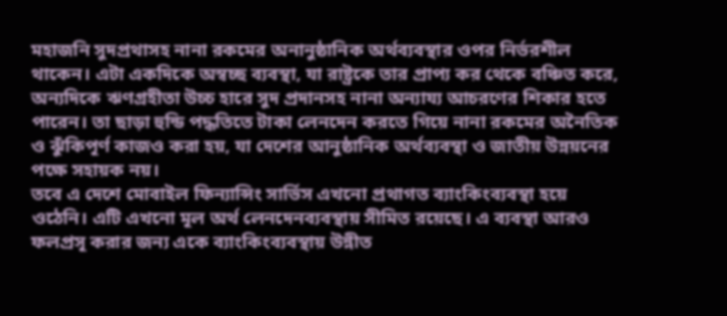মহাজনি সুদপ্রথাসহ নানা রকমের অনানুষ্ঠানিক অর্থব্যবস্থার ওপর নির্ভরশীল থাকেন। এটা একদিকে অস্বচ্ছ ব্যবস্থা, যা রাষ্ট্রকে তার প্রাপ্য কর থেকে বঞ্চিত করে, অন্যদিকে ঋণগ্রহীতা উচ্চ হারে সুদ প্রদানসহ নানা অন্যায্য আচরণের শিকার হতে পারেন। তা ছাড়া হুন্ডি পদ্ধতিতে টাকা লেনদেন করতে গিয়ে নানা রকমের অনৈতিক ও ঝুঁকিপূর্ণ কাজও করা হয়, যা দেশের আনুষ্ঠানিক অর্থব্যবস্থা ও জাতীয় উন্নয়নের পক্ষে সহায়ক নয়।
তবে এ দেশে মোবাইল ফিন্যান্সিং সার্ভিস এখনো প্রথাগত ব্যাংকিংব্যবস্থা হয়ে ওঠেনি। এটি এখনো মূল অর্থ লেনদেনব্যবস্থায় সীমিত রয়েছে। এ ব্যবস্থা আরও ফলপ্রসূ করার জন্য একে ব্যাংকিংব্যবস্থায় উন্নীত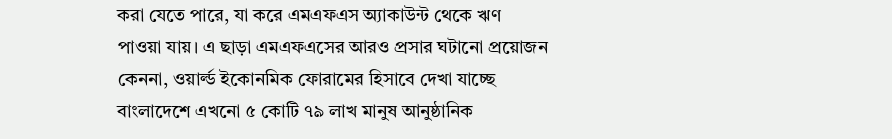করা যেতে পারে, যা করে এমএফএস অ্যাকাউন্ট থেকে ঋণ পাওয়া যায়। এ ছাড়া এমএফএসের আরও প্রসার ঘটানো প্রয়োজন কেননা, ওয়ার্ল্ড ইকোনমিক ফোরামের হিসাবে দেখা যাচ্ছে বাংলাদেশে এখনো ৫ কোটি ৭৯ লাখ মানুষ আনুষ্ঠানিক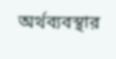অর্থব্যবস্থার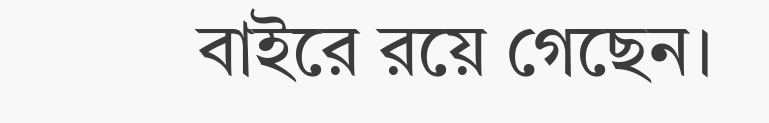বাইরে রয়ে গেছেন।